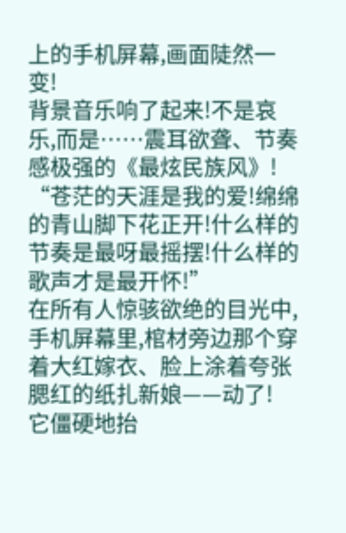上的手机屏幕,画面陡然一变!
背景音乐响了起来!不是哀乐,而是……震耳欲聋、节奏感极强的《最炫民族风》!
“苍茫的天涯是我的爱!绵绵的青山脚下花正开!什么样的节奏是最呀最摇摆!什么样的歌声才是最开怀!”
在所有人惊骇欲绝的目光中,手机屏幕里,棺材旁边那个穿着大红嫁衣、脸上涂着夸张腮红的纸扎新娘——动了!
它僵硬地抬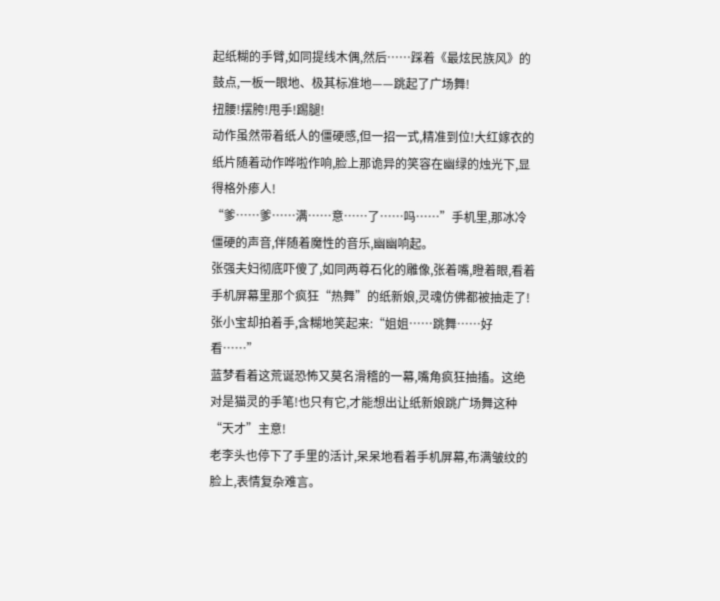起纸糊的手臂,如同提线木偶,然后……踩着《最炫民族风》的鼓点,一板一眼地、极其标准地——跳起了广场舞!
扭腰!摆胯!甩手!踢腿!
动作虽然带着纸人的僵硬感,但一招一式,精准到位!大红嫁衣的纸片随着动作哗啦作响,脸上那诡异的笑容在幽绿的烛光下,显得格外瘆人!
“爹……爹……满……意……了……吗……”手机里,那冰冷僵硬的声音,伴随着魔性的音乐,幽幽响起。
张强夫妇彻底吓傻了,如同两尊石化的雕像,张着嘴,瞪着眼,看着手机屏幕里那个疯狂“热舞”的纸新娘,灵魂仿佛都被抽走了!张小宝却拍着手,含糊地笑起来:“姐姐……跳舞……好看……”
蓝梦看着这荒诞恐怖又莫名滑稽的一幕,嘴角疯狂抽搐。这绝对是猫灵的手笔!也只有它,才能想出让纸新娘跳广场舞这种“天才”主意!
老李头也停下了手里的活计,呆呆地看着手机屏幕,布满皱纹的脸上,表情复杂难言。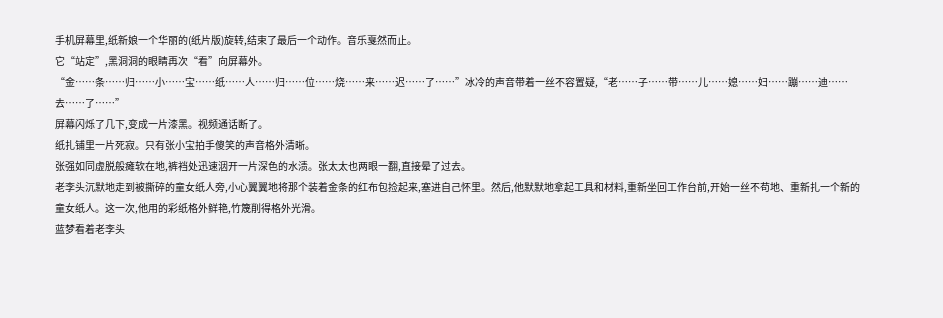手机屏幕里,纸新娘一个华丽的(纸片版)旋转,结束了最后一个动作。音乐戛然而止。
它“站定”,黑洞洞的眼睛再次“看”向屏幕外。
“金……条……归……小……宝……纸……人……归……位……烧……来……迟……了……”冰冷的声音带着一丝不容置疑,“老……子……带……儿……媳……妇……蹦……迪……去……了……”
屏幕闪烁了几下,变成一片漆黑。视频通话断了。
纸扎铺里一片死寂。只有张小宝拍手傻笑的声音格外清晰。
张强如同虚脱般瘫软在地,裤裆处迅速洇开一片深色的水渍。张太太也两眼一翻,直接晕了过去。
老李头沉默地走到被撕碎的童女纸人旁,小心翼翼地将那个装着金条的红布包捡起来,塞进自己怀里。然后,他默默地拿起工具和材料,重新坐回工作台前,开始一丝不苟地、重新扎一个新的童女纸人。这一次,他用的彩纸格外鲜艳,竹篾削得格外光滑。
蓝梦看着老李头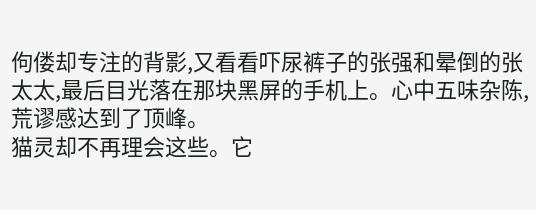佝偻却专注的背影,又看看吓尿裤子的张强和晕倒的张太太,最后目光落在那块黑屏的手机上。心中五味杂陈,荒谬感达到了顶峰。
猫灵却不再理会这些。它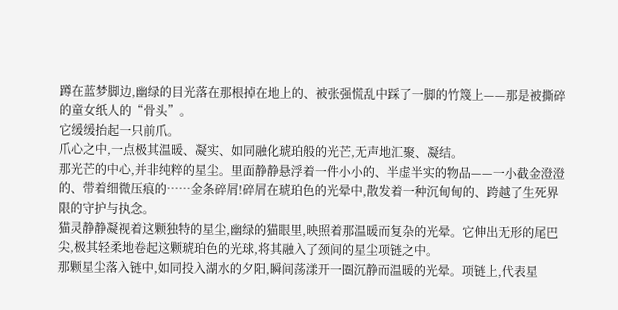蹲在蓝梦脚边,幽绿的目光落在那根掉在地上的、被张强慌乱中踩了一脚的竹篾上——那是被撕碎的童女纸人的“骨头”。
它缓缓抬起一只前爪。
爪心之中,一点极其温暖、凝实、如同融化琥珀般的光芒,无声地汇聚、凝结。
那光芒的中心,并非纯粹的星尘。里面静静悬浮着一件小小的、半虚半实的物品——一小截金澄澄的、带着细微压痕的……金条碎屑!碎屑在琥珀色的光晕中,散发着一种沉甸甸的、跨越了生死界限的守护与执念。
猫灵静静凝视着这颗独特的星尘,幽绿的猫眼里,映照着那温暖而复杂的光晕。它伸出无形的尾巴尖,极其轻柔地卷起这颗琥珀色的光球,将其融入了颈间的星尘项链之中。
那颗星尘落入链中,如同投入湖水的夕阳,瞬间荡漾开一圈沉静而温暖的光晕。项链上,代表星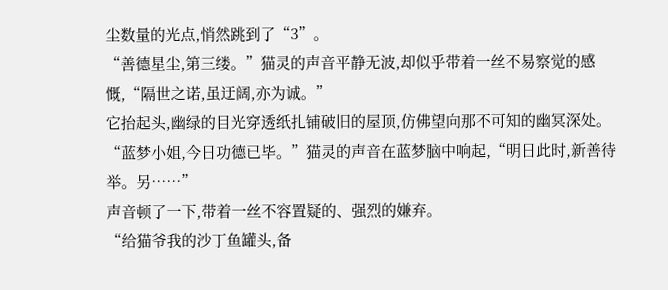尘数量的光点,悄然跳到了“3”。
“善德星尘,第三缕。”猫灵的声音平静无波,却似乎带着一丝不易察觉的感慨,“隔世之诺,虽迂阔,亦为诚。”
它抬起头,幽绿的目光穿透纸扎铺破旧的屋顶,仿佛望向那不可知的幽冥深处。
“蓝梦小姐,今日功德已毕。”猫灵的声音在蓝梦脑中响起,“明日此时,新善待举。另……”
声音顿了一下,带着一丝不容置疑的、强烈的嫌弃。
“给猫爷我的沙丁鱼罐头,备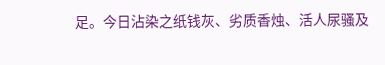足。今日沾染之纸钱灰、劣质香烛、活人尿骚及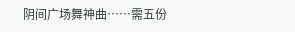阴间广场舞神曲……需五份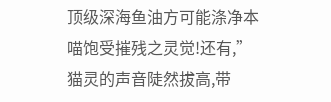顶级深海鱼油方可能涤净本喵饱受摧残之灵觉!还有,”猫灵的声音陡然拔高,带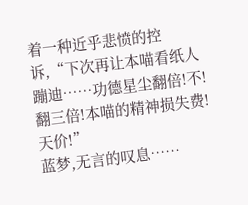着一种近乎悲愤的控诉,“下次再让本喵看纸人蹦迪……功德星尘翻倍!不!翻三倍!本喵的精神损失费!天价!”
蓝梦,无言的叹息……